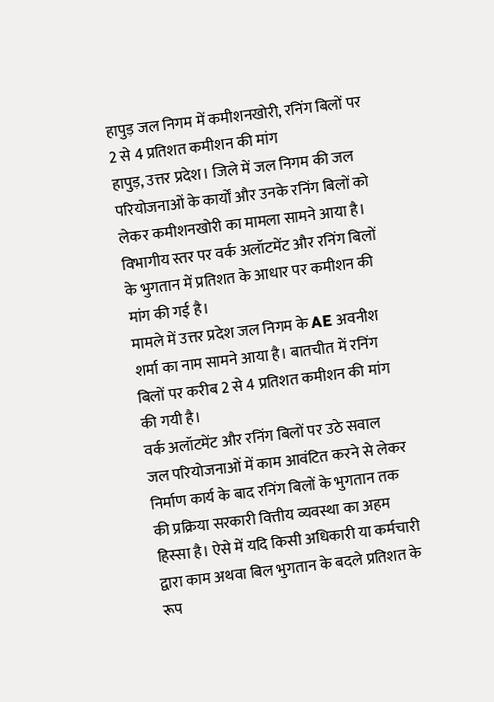हापुड़ जल निगम में कमीशनखोरी, रनिंग बिलों पर 2 से 4 प्रतिशत कमीशन की मांग
हापुड़, उत्तर प्रदेश। जिले में जल निगम की जल परियोजनाओं के कार्यों और उनके रनिंग बिलों को लेकर कमीशनखोरी का मामला सामने आया है। विभागीय स्तर पर वर्क अलॉटमेंट और रनिंग बिलों के भुगतान में प्रतिशत के आधार पर कमीशन की मांग की गई है।
मामले में उत्तर प्रदेश जल निगम के AE अवनीश शर्मा का नाम सामने आया है। बातचीत में रनिंग बिलों पर करीब 2 से 4 प्रतिशत कमीशन की मांग की गयी है।
वर्क अलॉटमेंट और रनिंग बिलों पर उठे सवाल
जल परियोजनाओं में काम आवंटित करने से लेकर निर्माण कार्य के बाद रनिंग बिलों के भुगतान तक की प्रक्रिया सरकारी वित्तीय व्यवस्था का अहम हिस्सा है। ऐसे में यदि किसी अधिकारी या कर्मचारी द्वारा काम अथवा बिल भुगतान के बदले प्रतिशत के रूप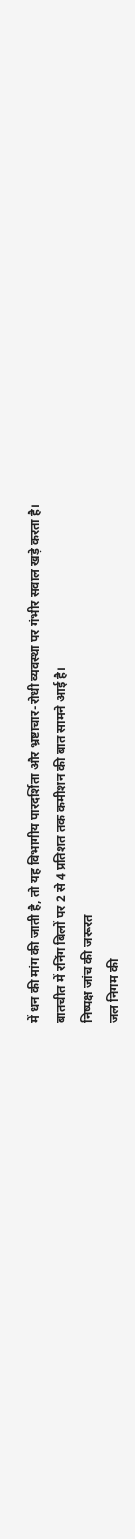में धन की मांग की जाती है, तो यह विभागीय पारदर्शिता और भ्रष्टाचार-रोधी व्यवस्था पर गंभीर सवाल खड़े करता है।
बातचीत में रनिंग बिलों पर 2 से 4 प्रतिशत तक कमीशन की बात सामने आई है।
निष्पक्ष जांच की जरूरत
जल निगम की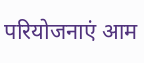परियोजनाएं आम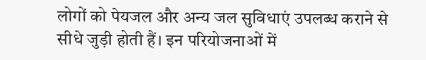लोगों को पेयजल और अन्य जल सुविधाएं उपलब्ध कराने से सीधे जुड़ी होती हैं। इन परियोजनाओं में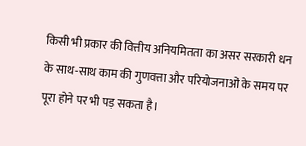किसी भी प्रकार की वित्तीय अनियमितता का असर सरकारी धन के साथ-साथ काम की गुणवत्ता और परियोजनाओं के समय पर पूरा होने पर भी पड़ सकता है।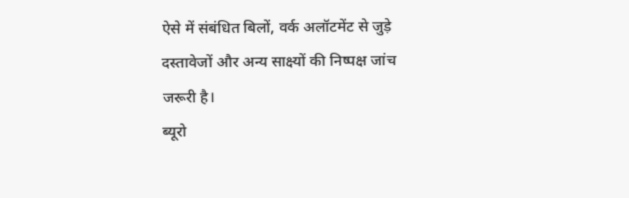ऐसे में संबंधित बिलों, वर्क अलॉटमेंट से जुड़े दस्तावेजों और अन्य साक्ष्यों की निष्पक्ष जांच जरूरी है।
ब्यूरो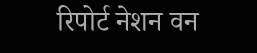रिपोर्ट नेशन वन